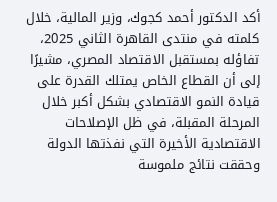أكد الدكتور أحمد كجوك، وزير المالية، خلال كلمته في منتدى القاهرة الثاني 2025، تفاؤله بمستقبل الاقتصاد المصري، مشيرًا إلى أن القطاع الخاص يمتلك القدرة على قيادة النمو الاقتصادي بشكل أكبر خلال المرحلة المقبلة، في ظل الإصلاحات الاقتصادية الأخيرة التي نفذتها الدولة وحققت نتائج ملموسة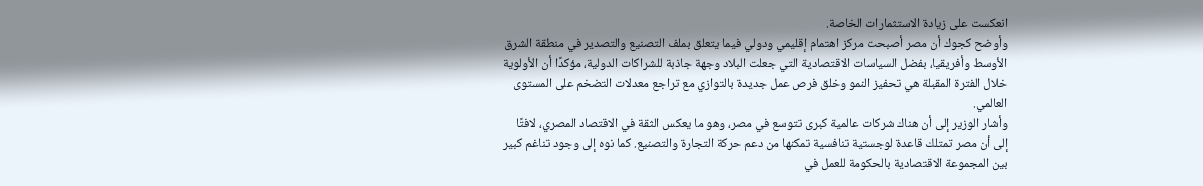انعكست على زيادة الاستثمارات الخاصة.
وأوضح كجوك أن مصر أصبحت مركز اهتمام إقليمي ودولي فيما يتعلق بملف التصنيع والتصدير في منطقة الشرق الأوسط وأفريقيا، بفضل السياسات الاقتصادية التي جعلت البلاد وجهة جاذبة للشراكات الدولية، مؤكدًا أن الأولوية خلال الفترة المقبلة هي تحفيز النمو وخلق فرص عمل جديدة بالتوازي مع تراجع معدلات التضخم على المستوى العالمي.
وأشار الوزير إلى أن هناك شركات عالمية كبرى تتوسع في مصر، وهو ما يعكس الثقة في الاقتصاد المصري، لافتًا إلى أن مصر تمتلك قاعدة لوجستية تنافسية تمكنها من دعم حركة التجارة والتصنيع. كما نوه إلى وجود تناغم كبير بين المجموعة الاقتصادية بالحكومة للعمل في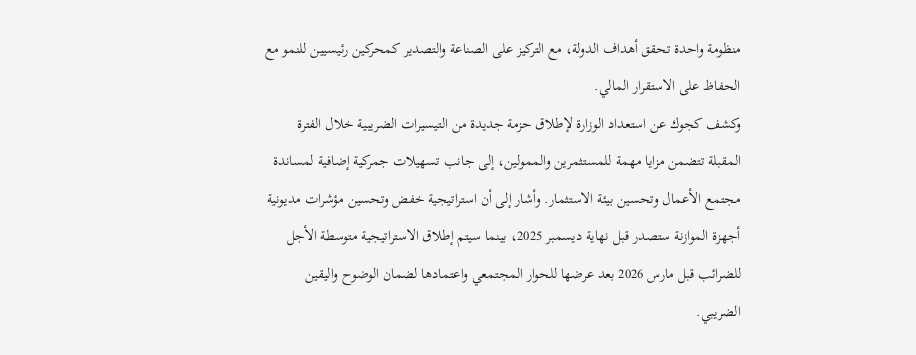منظومة واحدة تحقق أهداف الدولة، مع التركيز على الصناعة والتصدير كمحركين رئيسيين للنمو مع الحفاظ على الاستقرار المالي.
وكشف كجوك عن استعداد الوزارة لإطلاق حزمة جديدة من التيسيرات الضريبية خلال الفترة المقبلة تتضمن مزايا مهمة للمستثمرين والممولين، إلى جانب تسهيلات جمركية إضافية لمساندة مجتمع الأعمال وتحسين بيئة الاستثمار. وأشار إلى أن استراتيجية خفض وتحسين مؤشرات مديونية أجهزة الموازنة ستصدر قبل نهاية ديسمبر 2025، بينما سيتم إطلاق الاستراتيجية متوسطة الأجل للضرائب قبل مارس 2026 بعد عرضها للحوار المجتمعي واعتمادها لضمان الوضوح واليقين الضريبي.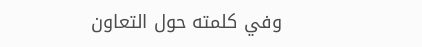وفي كلمته حول التعاون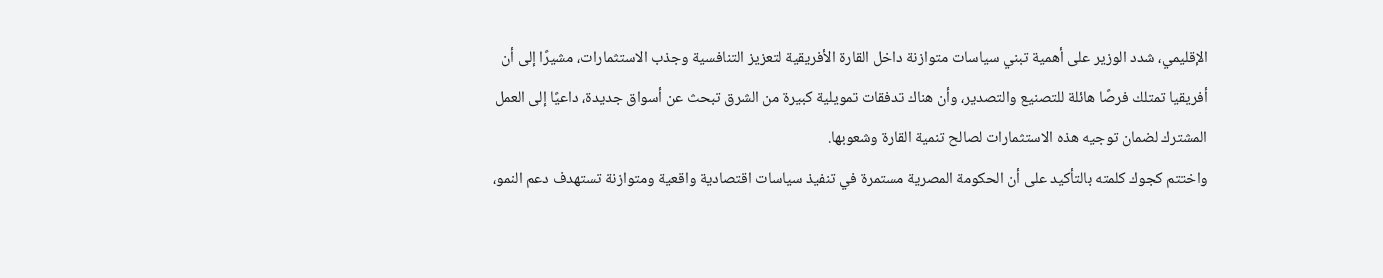الإقليمي، شدد الوزير على أهمية تبني سياسات متوازنة داخل القارة الأفريقية لتعزيز التنافسية وجذب الاستثمارات، مشيرًا إلى أن أفريقيا تمتلك فرصًا هائلة للتصنيع والتصدير، وأن هناك تدفقات تمويلية كبيرة من الشرق تبحث عن أسواق جديدة، داعيًا إلى العمل المشترك لضمان توجيه هذه الاستثمارات لصالح تنمية القارة وشعوبها.
واختتم كجوك كلمته بالتأكيد على أن الحكومة المصرية مستمرة في تنفيذ سياسات اقتصادية واقعية ومتوازنة تستهدف دعم النمو،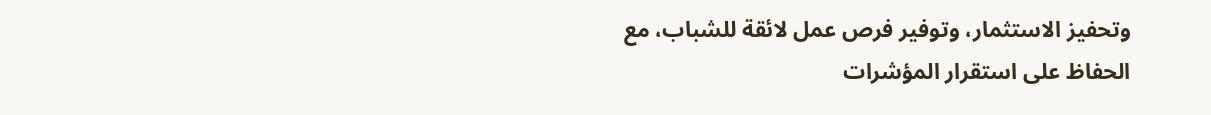وتحفيز الاستثمار، وتوفير فرص عمل لائقة للشباب، مع الحفاظ على استقرار المؤشرات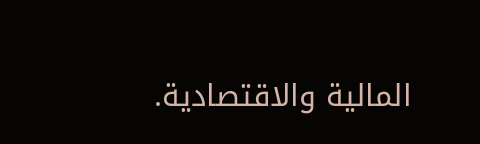المالية والاقتصادية.